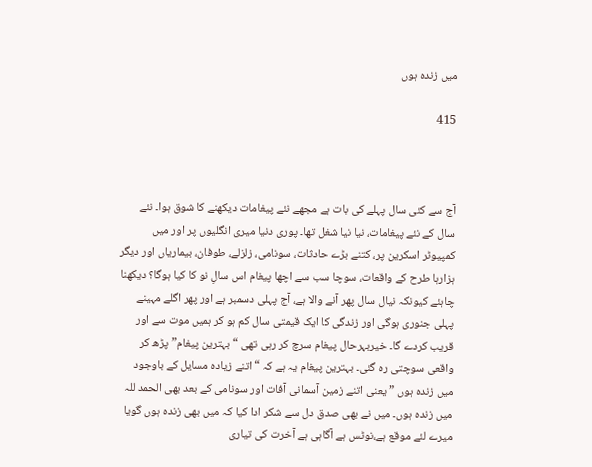میں زندہ ہوں

415



آج سے کئی سال پہلے کی بات ہے مجھے نئے پیغامات دیکھنے کا شوق ہوا۔ نئے سال کے نئے پیغامات، نیا نیا شغل تھا۔ پوری دنیا میری انگلیوں پر اور میں کمپیوٹر اسکرین پر، کتنے بڑے حادثات، سونامی، زلزلے، طوفان، بیماریاں اور دیگر ہزارہا طرح کے واقعات، سوچا سب سے اچھا پیغام اس سالِ نو کا کیا ہوگا؟ دیکھنا چاہئے کیونکہ نیال سال پھر آنے والا ہے، آج پہلی دسمبر ہے اور پھر اگلے مہینے پہلی جنوری ہوگی اور زندگی کا ایک قیمتی سال کم ہو کر ہمیں موت سے اور قریب کردے گا۔ خیربہرحال پیغام سرچ کر رہی تھی “بہترین پیغام”پڑھ کر واقعی سوچتی رہ گئى۔ بہترین پیغام یہ ہے کہ “اتنے زیادہ مسایل کے باوجود میں زندہ ہوں ” یعنی اتنے زمین آسمانی آفات اور سونامی کے بعد بھی الحمد للہ میں زندہ ہوں۔ میں نے بھی صدق دل سے شکر ادا کیا کہ میں بھی زندہ ہوں گویا میرے لئے موقع ہے،نوٹس ہے آگاہی ہے آخرت کی تیاری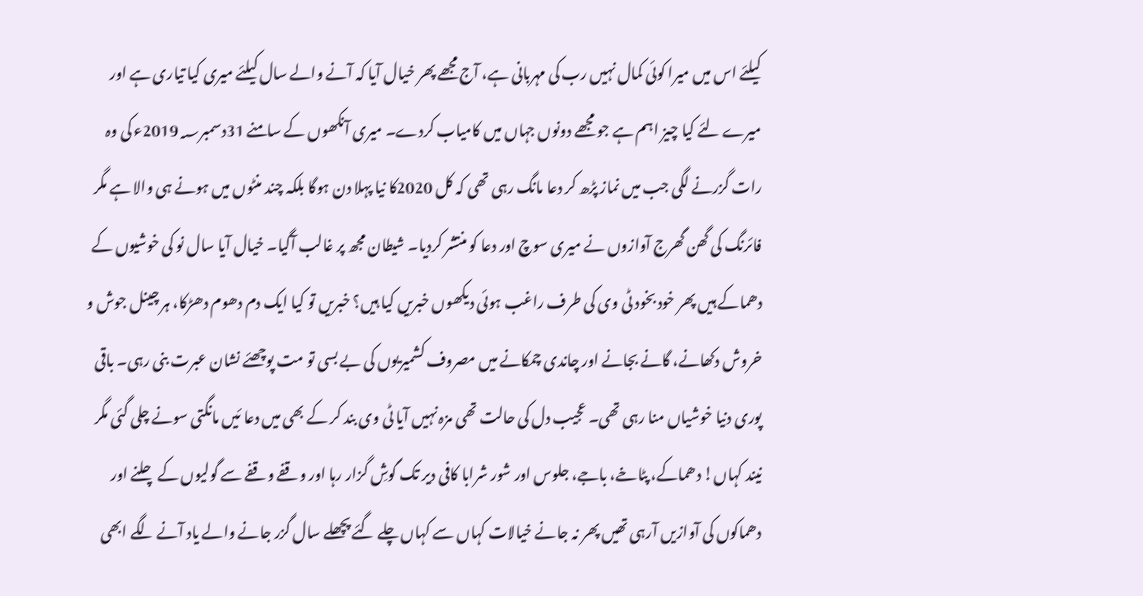کیلئے اس میں میرا کوئی کمال نہیں رب کی مہربانی ہے، آج مجھے پھر خیال آیا کہ آنے والے سال کیلئے میری کیا تیاری ہے اور میرے لئے کیا چیز اہم ہے جو مجھے دونوں جہاں میں کامیاب کردے۔ میری آنکھوں کے سامنے 31دسمبر2019؁ء کی وہ رات گزرنے لگی جب میں نماز پڑھ کر دعا مانگ رہی تھی کہ کل 2020کا نیا پہلا دن ہوگا بلکہ چند منٹوں میں ہونے ہی والا ہے مگر فائرنگ کی گھن گھرج آوازوں نے میری سوچ اور دعا کو منتشر کردیا۔ شیطان مجھ پر غالب آگیا۔ خیال آیا سال نو کی خوشیوں کے دھماکے ہیں پھر خود بخود ٹی وی کی طرف راغب ہوئی دیکھوں خبریں کیا ہیں؟ خبریں تو کیا ایک دم دھوم دھڑکا، ہر چینل جوش و خروش دکھانے، گانے بجانے اور چاندی چمکانے میں مصروف کشمیریوں کی بے بسی تو مت پوچھئے نشان عبرت بنی رہی۔ باقی پوری دنیا خوشیاں منا رہی تھی۔ عجیب دل کی حالت تھی مزہ نہیں آیا ٹی وی بند کر کے بھی میں دعا ئیں مانگتی سونے چلی گئی مگر نیند کہاں! دھماکے، پٹاخے، باجے، جلوس اور شور شرابا کافی دیر تک گوشِ گزار رہا اور وقفے وقفے سے گولیوں کے چلنے اور دھماکوں کی آوازیں آرہی تھیں پھر نہ جانے خیالات کہاں سے کہاں چلے گئے پچھلے سال گزر جانے والے یاد آنے لگے ابھی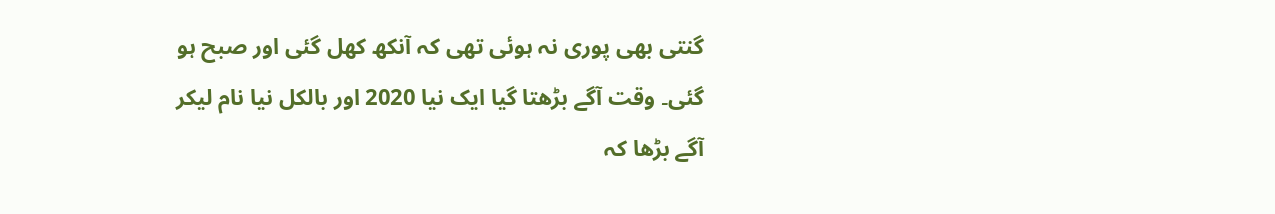گنتی بھی پوری نہ ہوئی تھی کہ آنکھ کھل گئی اور صبح ہو گئی۔ وقت آگے بڑھتا گیا ایک نیا 2020 اور بالکل نیا نام لیکر آگے بڑھا کہ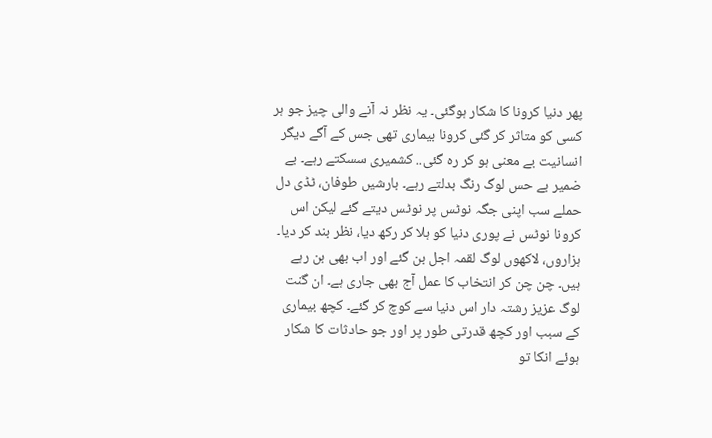پھر دنیا کرونا کا شکار ہوگئی۔ یہ نظر نہ آنے والی چیز جو ہر کسی کو متاثر کر گئی کرونا بیماری تھی جس کے آگے دیگر انسانيت بے معنی ہو کر رہ گئی.. کشمیری سسکتے رہے۔ بے ضمیر بے حس لوگ رنگ بدلتے رہے۔ بارشیں طوفان، ٹڈی دل حملے سب اپنی جگہ نوٹس پر نوٹس دیتے گئے لیکن اس کرونا نوٹس نے پوری دنیا کو ہلا کر رکھ دیا، نظر بند کر دیا۔ ہزاروں، لاکھوں لوگ لقمہ اجل بن گئے اور اب بھی بن رہے ہیں۔ چن چن کر انتخاب کا عمل آج بھی جاری ہے۔ ان گنت لوگ عزیز رشتہ دار اس دنیا سے کوچ کر گئے۔ کچھ بیماری کے سبب اور کچھ قدرتی طور پر اور جو حادثات کا شکار ہوئے انکا تو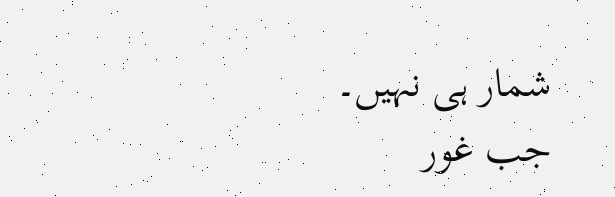شمار ہی نہیں۔
جب غور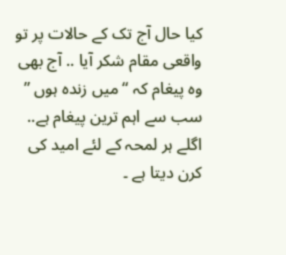کیا حال آج تک کے حالات پر تو واقعی مقام شکر آيا .. آج بھی وہ پیغام کہ “میں زندہ ہوں ” سب سے اہم ترین پیغام ہے.. اگلے ہر لمحہ کے لئے اميد کى کرن دیتا ہے ۔